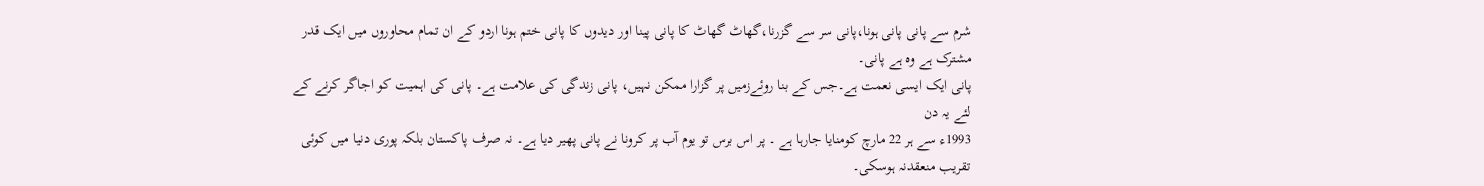شرم سے پانی پانی ہونا،پانی سر سے گزرنا،گھاٹ گھاٹ کا پانی پینا اور دیدوں کا پانی ختم ہونا اردو کے ان تمام محاوروں میں ایک قدر مشترک ہے وه ہے پانی۔
پانی ایک ایسی نعمت ہے۔جس کے بنا روئےزمیں پر گزارا ممکن نہیں، پانی زندگی کی علامت ہے۔ پانی کی اہمیت کو اجاگر کرنے کے لئے یہ دن
1993ء سے ہر 22 مارچ کومنایا جارہا ہے ۔ پر اس برس تو یوم آب پر کرونا نے پانی پھیر دیا ہے۔ نہ صرف پاکستان بلکہ پوری دنیا میں کوئی تقریب منعقدنہ ہوسکی۔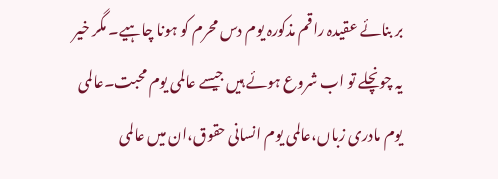بر بنائے عقیدہ راقم مذکورہ یوم دس محرم کو ہونا چاہیے۔ مگر خیر یہ چونچلے تو اب شروع ہوئے ہیں جیسے عالمی یوم محبت۔عالمی یوم مادری زباں،عالمی یوم انسانی حقوق،ان میں عالمی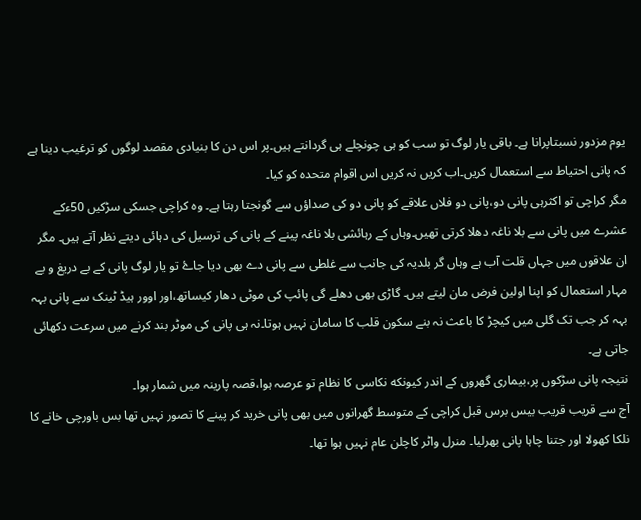یوم مزدور نسبتاپرانا ہے۔ باقی یار لوگ تو سب کو ہی چونچلے ہی گردانتے ہیں۔پر اس دن کا بنیادی مقصد لوگوں کو ترغیب دینا ہے کہ پانی احتیاط سے استعمال کریں۔اب کریں نہ کریں اس اقوام متحدہ کو کیا۔
مگر کراچی تو اکثرہی پانی دو،پانی دو فلاں علاقے کو پانی دو کی صداؤں سے گونجتا رہتا ہے۔ وه کراچی جسكی سڑکیں 50ءکے عشرے میں پانی سے بلا ناغہ دھلا کرتی تھیں۔وہاں کے رہائشی بلا ناغہ پینے کے پانی کی ترسیل کی دہائی دیتے نظر آتے ہیں۔ مگر ان علاقوں میں جہاں قلت آب ہے وہاں گر بلدیہ کی جانب سے غلطی سے پانی دے بھی دیا جاۓ تو یار لوگ پانی کے بے دریغ و بے مہار استعمال کو اپنا اولین فرض مان لیتے ہیں۔ گاڑی بھی دھلے گی پائپ کی موٹی دھار کیساتھ،اور اوور ہیڈ ٹینک سے پانی بہہ بہہ کر جب تک گلی میں کیچڑ کا باعث نہ بنے سکون قلب کا سامان نہیں ہوتا۔نہ ہی پانی کی موٹر بند کرنے میں سرعت دکھائی جاتی ہے۔
نتیجہ پانی سڑکوں پر،بیماری گھروں کے اندر كیونكه نکاسی کا نظام تو عرصہ ہوا،قصہ پارینہ میں شمار ہوا۔
آج سے قریب قریب بیس برس قبل کراچی کے متوسط گھرانوں میں بھی پانی خرید کر پینے کا تصور نہیں تھا بس باورچی خانے کا نلكا کھولا اور جتنا چاہا پانی بھرلیا۔ منرل واٹر کاچلن عام نہیں ہوا تھا۔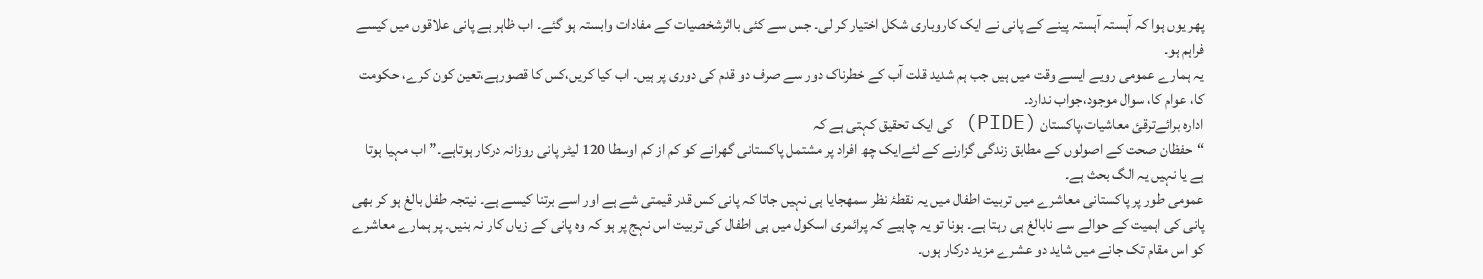پھر یوں ہوا کہ آہستہ آہستہ پینے کے پانی نے ایک کاروباری شکل اختیار کر لی۔ جس سے کئی بااثرشخصیات کے مفادات وابستہ ہو گئے۔ اب ظاہر ہے پانی علاقوں میں کیسے فراہم ہو۔
یہ ہمارے عمومی رویے ایسے وقت میں ہیں جب ہم شدید قلت آب کے خطرناک دور سے صرف دو قدم کی دوری پر ہیں۔ اب کیا کریں،کس کا قصورہے،تعین کون کرے، حکومت کا، عوام کا، سوال موجود،جواب ندارد۔
اداره برائےترقئ معاشیات،پاکستان (PIDE) کی ایک تحقیق کہتی ہے کہ
“حفظان صحت کے اصولوں کے مطابق زندگی گزارنے کے لئےایک چھ افراد پر مشتمل پاکستانی گھرانے کو کم از کم اوسطا 120 لیٹر پانی روزانہ درکار ہوتاہے۔” اب مہیا ہوتا ہے یا نہیں یہ الگ بحث ہے۔
عمومی طور پر پاکستانی معاشرے میں تربیت اطفال میں یہ نقطۂ نظر سمهجايا ہی نہیں جاتا کہ پانی کس قدر قیمتی شے ہے اور اسے برتنا کیسے ہے۔ نیتجہ طفل بالغ ہو کر بھی پانی کی اہمیت کے حوالے سے نابالغ ہی رہتا ہے۔ ہونا تو یہ چاہیے کہ پرائمری اسکول میں ہی اطفال کی تربیت اس نہج پر ہو کہ وه پانی کے زیاں کار نہ بنیں۔ پر ہمارے معاشرے کو اس مقام تک جانے میں شاید دو عشرے مزید درکار ہوں۔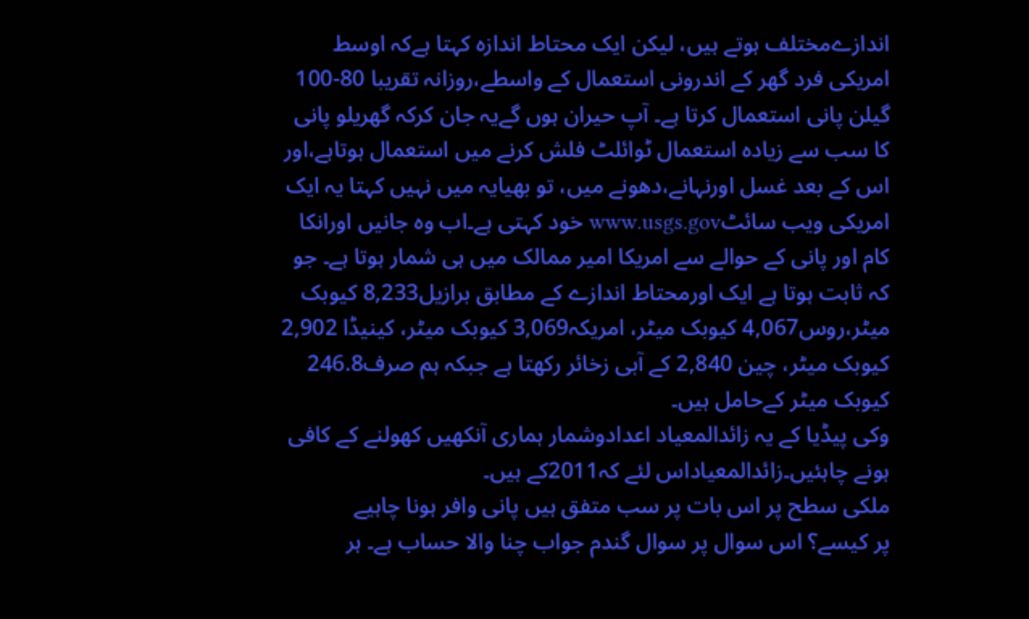اندازےمختلف ہوتے ہیں، لیکن ایک محتاط اندازہ کہتا ہےکہ اوسط امریکی فرد گھر کے اندرونی استعمال کے واسطے،روزانہ تقریبا 80-100 گیلن پانی استعمال کرتا ہے۔ آپ حیران ہوں گےیہ جان کرکہ گھریلو پانی کا سب سے زیادہ استعمال ٹوائلٹ فلش کرنے میں استعمال ہوتاہے،اور اس کے بعد غسل اورنہانے،دھونے میں، تو بھیایہ میں نہیں کہتا یہ ایک امریکی ویب سائٹwww.usgs.gov خود کہتی ہے۔اب وہ جانیں اورانکا کام اور پانی کے حوالے سے امریکا امیر ممالک میں ہی شمار ہوتا ہے۔ جو کہ ثابت ہوتا ہے ایک اورمحتاط اندازے کے مطابق برازیل8,233 کیوبک میٹر،روس4,067 کیوبک میٹر، امریکہ3,069 کیوبک میٹر، کینیڈا 2,902 کیوبک میٹر، چین 2,840 کے آبی زخائر رکھتا ہے جبکہ ہم صرف246.8 کیوبک میٹر کےحامل ہیں۔
وکی پیڈیا کے یہ زائدالمعیاد اعدادوشمار ہماری آنکھیں کھولنے کے کافی ہونے چاہئیں۔زائدالمعیاداس لئے کہ2011کے ہیں۔
ملکی سطح پر اس بات پر سب متفق ہیں پانی وافر ہونا چاہیے
پر کیسے؟ اس سوال پر سوال گندم جواب چنا والا حساب ہے۔ ہر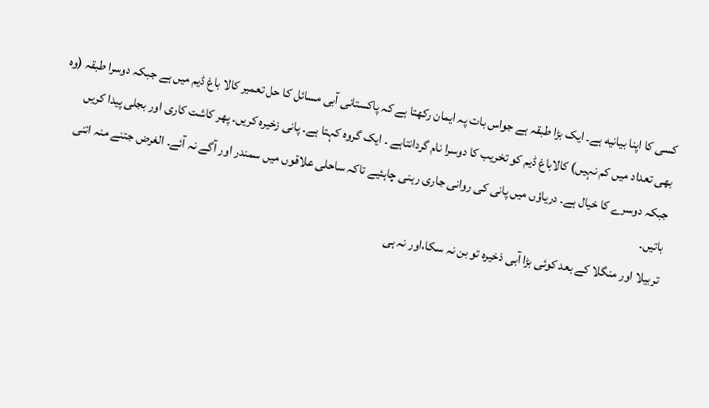کسی کا اپنا بیانیه ہے۔ ایک بڑا طبقہ ہے جواس بات پہ ایمان رکھتا ہے کہ پاكستانی آبی مسائل کا حل تعمیر کالا باغ ڈیم میں ہے جبکہ دوسرا طبقہ (وہ بھی تعداد میں کم نہیں) کالاباغ ڈیم کو تخریب کا دوسرا نام گردانتاہے ۔ ایک گروہ کہتا ہے۔ پانی زخیرہ کریں۔ پھر کاشت کاری اور بجلی پیدا کریں جبکہ دوسرے کا خیال ہے۔ دریاؤں میں پانی کی روانی جاری رہنی چاہئیے تاکہ ساحلی علاقوں میں سمندر اور آگے نہ آئے۔ الغرض جتنے منہ اتنی باتیں۔
تربیلا اور منگلا کے بعد کوئی بڑا آبی ذخیرہ تو بن نہ سکا،اور نہ ہی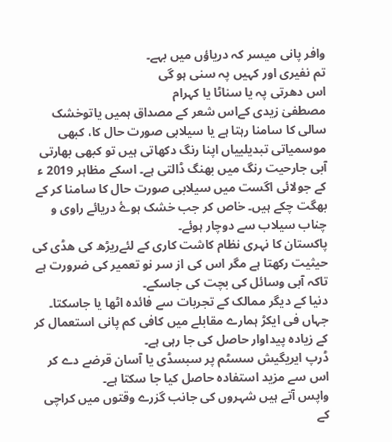وافر پانی میسر کہ دریاؤں میں بہے۔
تم نفیری اور کہیں پہ سنی ہو گی
اس دھرتی پہ یا سناٹا یا کہرام
مصطفیٰ زیدی کےاس شعر کے مصداق ہمیں یاتوخشک سالی کا سامنا رہتا ہے یا سیلابی صورت حال کا، کبھی موسمیاتی تبدیلییاں اپنا رنگ دکھاتی ہیں تو کبھی بھارتی آبی جارحیت رنگ میں بھنگ ڈالتی ہے۔ اسکے مظاہر 2019 ء کے جولائی اگست میں سیلابی صورت حال کا سامنا کر کے بهگت چکے ہیں۔ خاص کر جب خشک ہوۓ دریائے راوی و چناب سیلاب سے دوچار ہوئے۔
پاکستان کا نہری نظام کاشت کاری کے لئےریڑھ کی ھڈی کی حیثیت رکھتا ہے مگر اس کی از سر نو تعمیر کی ضرورت ہے تاکہ آبی وسائل کی بچت کی جاسکے۔
دنیا کے دیگر ممالک کے تجربات سے فائدہ اٹھا یا جاسکتا۔ جہاں فی ایکڑ ہمارے مقابلے میں کافی کم پانی استعمال کر کے زیادہ پیداوار حاصل کی جا رہی ہے۔
ڈرپ ایریگیش سسٹم پر سبسڈی یا آسان قرضے دے کر اس سے مزید استفادہ حاصل کیا جا سکتا ہے۔
واپس آتے ہیں شہروں کی جانب گزرے وقتوں میں کراچی کے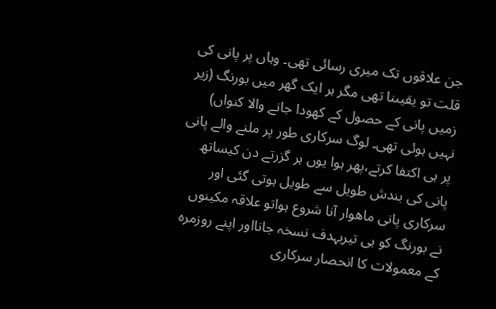جن علاقوں تک میری رسائی تھی۔ وہاں پر پانی کی قلت تو یقیںنا تھی مگر ہر ایک گھر میں بورنگ (زیر زمیں پانی کے حصول کے کھودا جانے والا کنواں) نہیں ہوئی تھی۔ لوگ سرکاری طور پر ملنے والے پانی پر ہی اكتفا کرتے،پھر ہوا یوں ہر گزرتے دن کیساتھ پانی کی بندش طویل سے طویل ہوتی گئی اور سرکاری پانی ماهوار آنا شروع ہواتو علاقہ مکینوں نے بورنگ کو ہی تیربہدف نسخہ جانااور اپنے روزمرہ کے معمولات کا انحصار سرکاری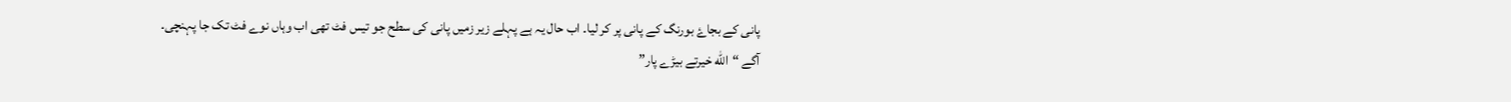پانی کے بجاۓ بورنگ کے پانی پر کر لیا۔ اب حال یہ ہے پہلے زیر زمیں پانی کی سطح جو تیس فٹ تھی اب وہاں نوے فٹ تک جا پہنچی۔
آگے “اللّه خیرتے بیڑے پار”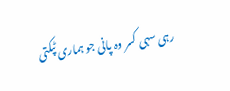رہی سہی کسر وہ پانی جو ہماری ٹپکتی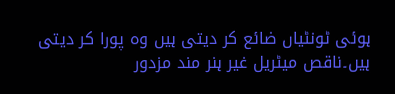ہوئی ٹونٹیاں ضائع کر دیتی ہیں وہ پورا کر دیتی ہیں۔ناقص میٹریل غیر ہنر مند مزدور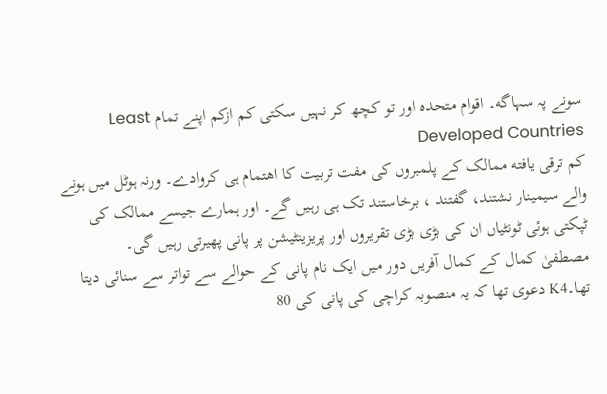سونے پہ سہاگه۔ اقوام متحدہ اور تو کچھ کر نہیں سکتی کم ازکم اپنے تمام Least Developed Countries
کم ترقی يافته ممالک کے پلمبروں کی مفت تربیت کا اهتمام ہی کروادے۔ ورنہ ہوٹل میں ہونے والے سیمینار نشتند، گفتند ، برخاستند تک ہی رہیں گے۔ اور ہمارے جیسے ممالک کی ٹپکتی ہوئی ٹونٹیاں ان کی بڑی بڑی تقریروں اور پریزینٹیشن پر پانی پھیرتی رہیں گی۔
مصطفیٰ کمال کے کمال آفریں دور میں ایک نام پانی کے حوالے سے تواتر سے سنائی دیتا تھا۔K4 دعوی تھا کہ یہ منصوبہ کراچی کی پانی کی 80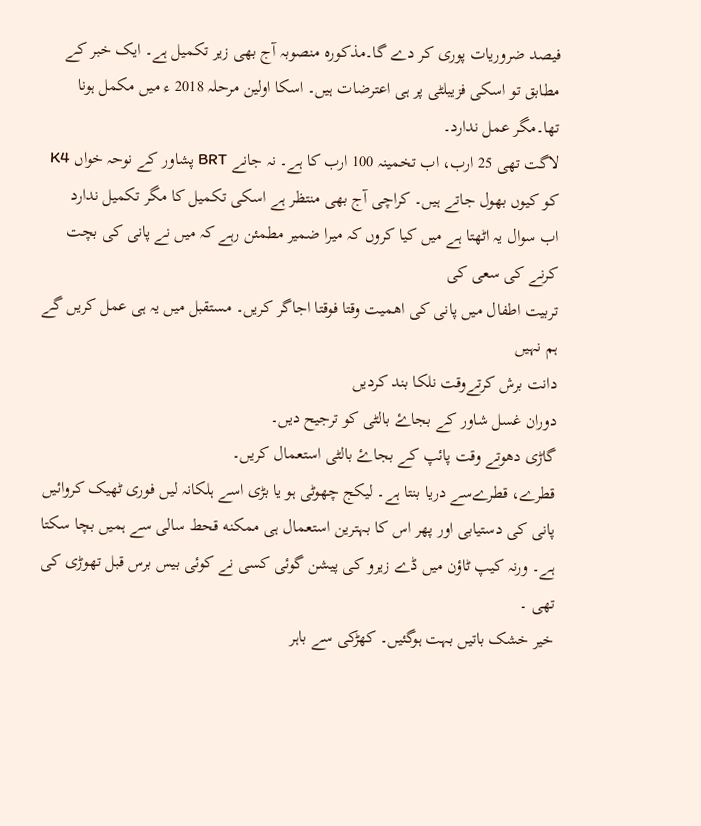فیصد ضروریات پوری کر دے گا۔مذکورہ منصوبہ آج بھی زیر تكمیل ہے۔ ایک خبر کے مطابق تو اسکی فزیبلٹی پر ہی اعترضات ہیں۔ اسکا اولین مرحلہ 2018 ء میں مکمل ہونا تھا۔مگر عمل ندارد۔
لاگت تھی 25 ارب، اب تخمینہ 100 ارب کا ہے۔ نہ جانے BRT پشاور کے نوحہ خواں K4 کو کیوں بھول جاتے ہیں۔ کراچی آج بھی منتظر ہے اسکی تكمیل کا مگر تكمیل ندارد
اب سوال یہ اٹھتا ہے میں کیا کروں کہ میرا ضمیر مطمئن رہے کہ میں نے پانی کی بچت کرنے کی سعی کی
تربیت اطفال میں پانی کی اهمیت وقتا فوقتا اجاگر کریں۔ مستقبل میں یہ ہی عمل کریں گے ہم نہیں
دانت برش کرتےوقت نلكا بند کردیں
دوران غسل شاور کے بجاۓ بالٹی کو ترجیح دیں۔
گاڑی دھوتے وقت پائپ کے بجاۓ بالٹی استعمال کریں۔
قطرے، قطرےسے دریا بنتا ہے۔ لیکج چھوٹی ہو یا بڑی اسے ہلکانہ لیں فوری ٹھیک کروائیں
پانی کی دستیابی اور پھر اس کا بہترین استعمال ہی ممكنه قحط سالی سے ہمیں بچا سکتا ہے۔ ورنہ کیپ ٹاؤن میں ڈے زیرو کی پیشن گوئی کسی نے کوئی بیس برس قبل تھوڑی کی تھی ۔
خیر خشک باتیں بہت ہوگئیں۔ کھڑکی سے باہر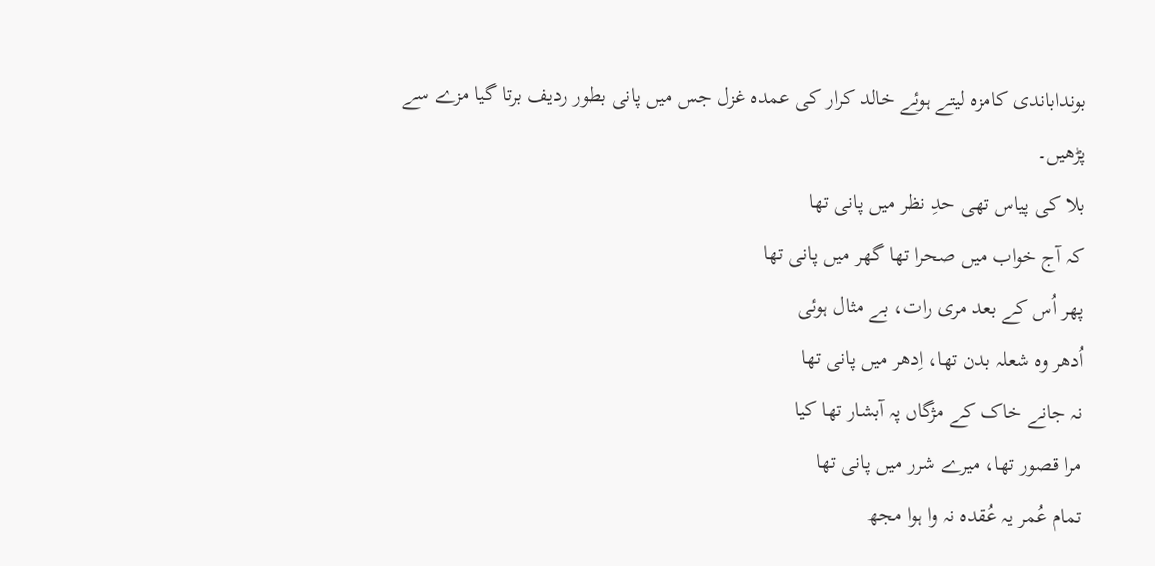بونداباندی کامزہ لیتے ہوئے خالد کرار کی عمدہ غزل جس میں پانی بطور ردیف برتا گیا مزے سے پڑھیں۔
بلا کی پیاس تھی حدِ نظر میں پانی تھا
کہ آج خواب میں صحرا تھا گھر میں پانی تھا
پھر اُس کے بعد مری رات، بے مثال ہوئی
اُدھر وہ شعلہ بدن تھا، اِدھر میں پانی تھا
نہ جانے خاک کے مژگاں پہ آبشار تھا کیا
مرا قصور تھا، میرے شرر میں پانی تھا
تمام عُمر یہ عُقدہ نہ وا ہوا مجھ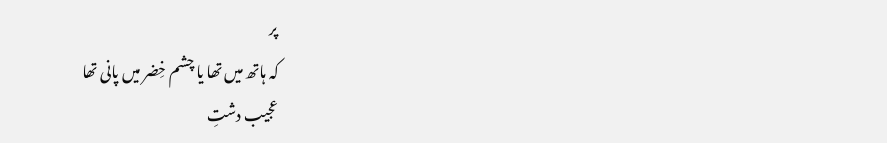پر
کہ ہاتھ میں تھا یا چشم خِضر میں پانی تھا
عجیب دشتِ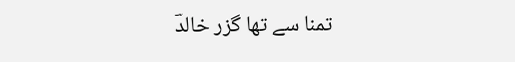تمنا سے تھا گزر خالدؔ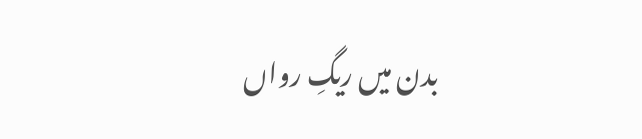بدن میں ریگِ رواں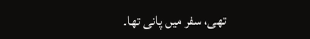تھی، سفر میں پانی تھا۔